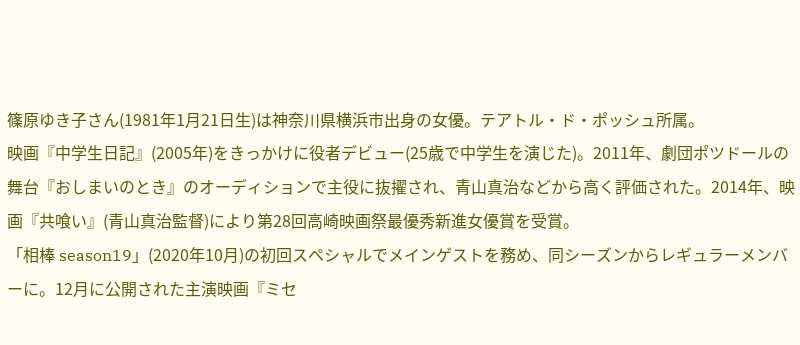篠原ゆき子さん(1981年1月21日生)は神奈川県横浜市出身の女優。テアトル・ド・ポッシュ所属。
映画『中学生日記』(2005年)をきっかけに役者デビュー(25歳で中学生を演じた)。2011年、劇団ポツドールの舞台『おしまいのとき』のオーディションで主役に抜擢され、青山真治などから高く評価された。2014年、映画『共喰い』(青山真治監督)により第28回高崎映画祭最優秀新進女優賞を受賞。
「相棒 season19」(2020年10月)の初回スペシャルでメインゲストを務め、同シーズンからレギュラーメンバーに。12月に公開された主演映画『ミセ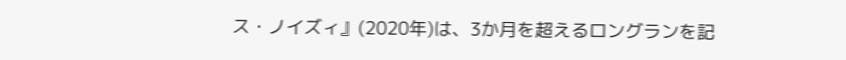ス・ノイズィ』(2020年)は、3か月を超えるロングランを記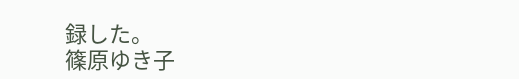録した。
篠原ゆき子